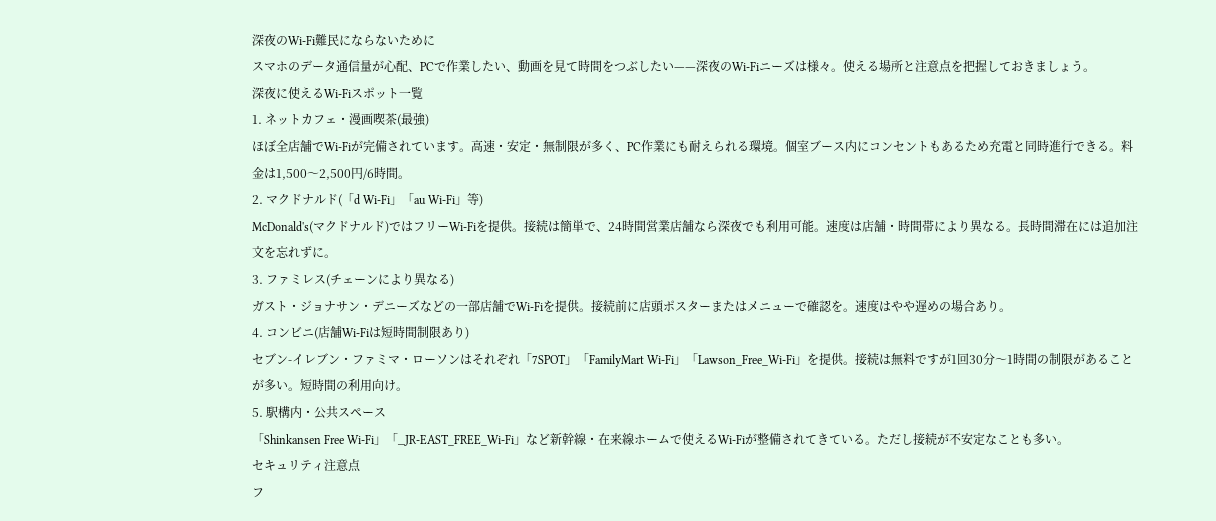深夜のWi-Fi難民にならないために
スマホのデータ通信量が心配、PCで作業したい、動画を見て時間をつぶしたい——深夜のWi-Fiニーズは様々。使える場所と注意点を把握しておきましょう。
深夜に使えるWi-Fiスポット一覧
1. ネットカフェ・漫画喫茶(最強)
ほぼ全店舗でWi-Fiが完備されています。高速・安定・無制限が多く、PC作業にも耐えられる環境。個室ブース内にコンセントもあるため充電と同時進行できる。料金は1,500〜2,500円/6時間。
2. マクドナルド(「d Wi-Fi」「au Wi-Fi」等)
McDonald's(マクドナルド)ではフリーWi-Fiを提供。接続は簡単で、24時間営業店舗なら深夜でも利用可能。速度は店舗・時間帯により異なる。長時間滞在には追加注文を忘れずに。
3. ファミレス(チェーンにより異なる)
ガスト・ジョナサン・デニーズなどの一部店舗でWi-Fiを提供。接続前に店頭ポスターまたはメニューで確認を。速度はやや遅めの場合あり。
4. コンビニ(店舗Wi-Fiは短時間制限あり)
セブン-イレブン・ファミマ・ローソンはそれぞれ「7SPOT」「FamilyMart Wi-Fi」「Lawson_Free_Wi-Fi」を提供。接続は無料ですが1回30分〜1時間の制限があることが多い。短時間の利用向け。
5. 駅構内・公共スペース
「Shinkansen Free Wi-Fi」「_JR-EAST_FREE_Wi-Fi」など新幹線・在来線ホームで使えるWi-Fiが整備されてきている。ただし接続が不安定なことも多い。
セキュリティ注意点
フ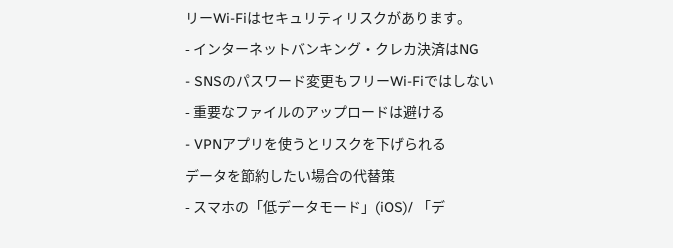リーWi-Fiはセキュリティリスクがあります。
- インターネットバンキング・クレカ決済はNG
- SNSのパスワード変更もフリーWi-Fiではしない
- 重要なファイルのアップロードは避ける
- VPNアプリを使うとリスクを下げられる
データを節約したい場合の代替策
- スマホの「低データモード」(iOS)/ 「デ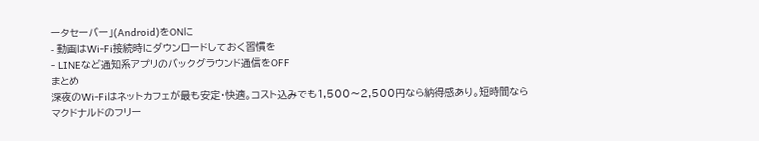ータセーバー」(Android)をONに
- 動画はWi-Fi接続時にダウンロードしておく習慣を
- LINEなど通知系アプリのバックグラウンド通信をOFF
まとめ
深夜のWi-Fiはネットカフェが最も安定・快適。コスト込みでも1,500〜2,500円なら納得感あり。短時間ならマクドナルドのフリー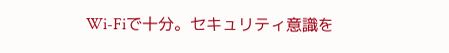Wi-Fiで十分。セキュリティ意識を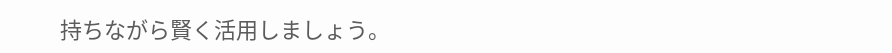持ちながら賢く活用しましょう。